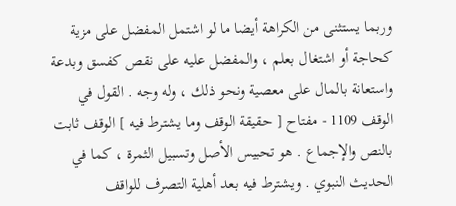وربما يستثنى من الكراهة أيضا ما لو اشتمل المفضل على مزية كحاجة أو اشتغال بعلم ، والمفضل عليه على نقص كفسق وبدعة واستعانة بالمال على معصية ونحو ذلك ، وله وجه . القول في الوقف 1109 - مفتاح [ حقيقة الوقف وما يشترط فيه ] الوقف ثابت بالنص والإجماع . هو تحبيس الأصل وتسبيل الثمرة ، كما في الحديث النبوي . ويشترط فيه بعد أهلية التصرف للواقف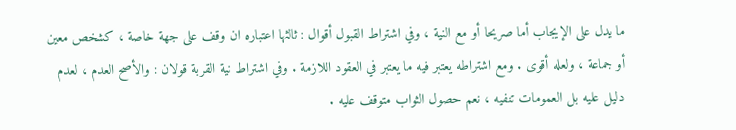ما يدل على الإيجاب أما صريحا أو مع النية ، وفي اشتراط القبول أقوال : ثالثها اعتباره ان وقف على جهة خاصة ، كشخص معين أو جماعة ، ولعله أقوى . ومع اشتراطه يعتبر فيه ما يعتبر في العقود اللازمة . وفي اشتراط نية القربة قولان : والأصح العدم ، لعدم دليل عليه بل العمومات تنفيه ، نعم حصول الثواب متوقف عليه .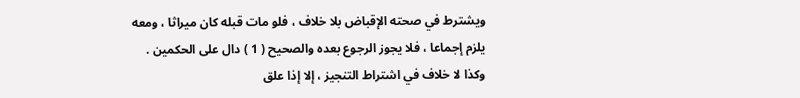ويشترط في صحته الإقباض بلا خلاف ، فلو مات قبله كان ميراثا ، ومعه يلزم إجماعا ، فلا يجوز الرجوع بعده والصحيح ( 1 ) دال على الحكمين . وكذا لا خلاف في اشتراط التنجيز ، إلا إذا علق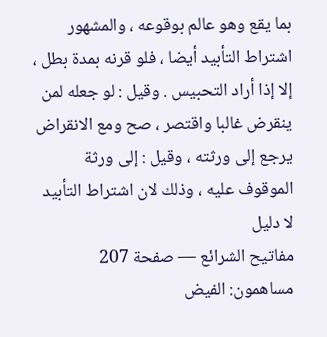بما يقع وهو عالم بوقوعه ، والمشهور اشتراط التأبيد أيضا ، فلو قرنه بمدة بطل ، إلا إذا أراد التحبيس . وقيل : لو جعله لمن ينقرض غالبا واقتصر ، صح ومع الانقراض يرجع إلى ورثته ، وقيل : إلى ورثة الموقوف عليه ، وذلك لان اشتراط التأبيد لا دليل
مفاتيح الشرائع — صفحة 207
مساهمون: الفيض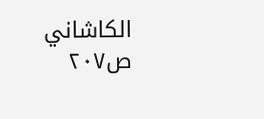الكاشاني
ص٢٠٧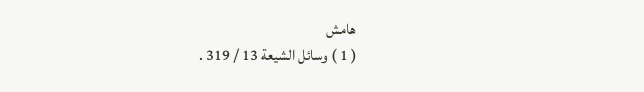هامش
( 1 ) وسائل الشيعة 13 / 319 .